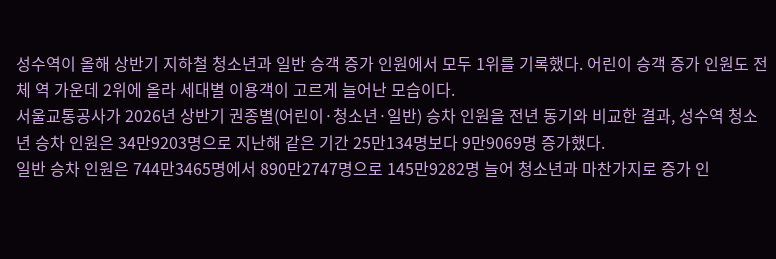성수역이 올해 상반기 지하철 청소년과 일반 승객 증가 인원에서 모두 1위를 기록했다. 어린이 승객 증가 인원도 전체 역 가운데 2위에 올라 세대별 이용객이 고르게 늘어난 모습이다.
서울교통공사가 2026년 상반기 권종별(어린이·청소년·일반) 승차 인원을 전년 동기와 비교한 결과, 성수역 청소년 승차 인원은 34만9203명으로 지난해 같은 기간 25만134명보다 9만9069명 증가했다.
일반 승차 인원은 744만3465명에서 890만2747명으로 145만9282명 늘어 청소년과 마찬가지로 증가 인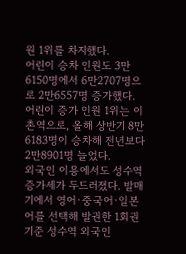원 1위를 차지했다.
어린이 승차 인원도 3만6150명에서 6만2707명으로 2만6557명 증가했다. 어린이 증가 인원 1위는 이촌역으로, 올해 상반기 8만6183명이 승차해 전년보다 2만8901명 늘었다.
외국인 이용에서도 성수역 증가세가 두드러졌다. 발매기에서 영어·중국어·일본어를 선택해 발권한 1회권 기준 성수역 외국인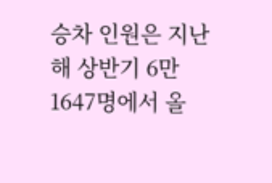승차 인원은 지난해 상반기 6만1647명에서 올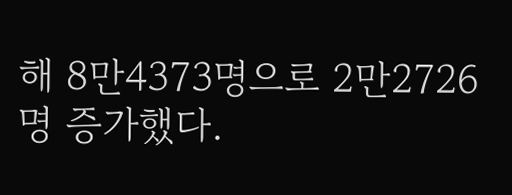해 8만4373명으로 2만2726명 증가했다.